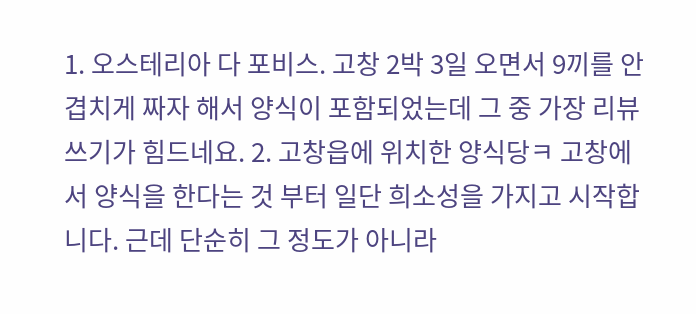1. 오스테리아 다 포비스. 고창 2박 3일 오면서 9끼를 안 겹치게 짜자 해서 양식이 포함되었는데 그 중 가장 리뷰 쓰기가 힘드네요. 2. 고창읍에 위치한 양식당ㅋ 고창에서 양식을 한다는 것 부터 일단 희소성을 가지고 시작합니다. 근데 단순히 그 정도가 아니라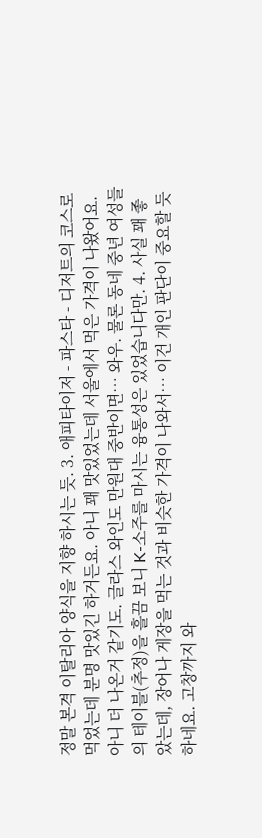정말 본격 이탈리아 양식을 지향 하시는 듯. 3. 애피타이저 - 파스타 - 디저트의 코스로 먹었는데 분명 맛있긴 하거든요. 아니 꽤 맛있었는데 서울에서 먹은 가격이 나왔어요. 아니 더 나온거 같기도. 글라스 와인도 만원대 중반이면… 와우. 물론 동네 중년 여성들의 테이블(추정)을 흘끔 보니 K-소주를 마시는 융통성은 있었습니다만. 4. 사실 꽤 좋았는데, 장어나 게장을 먹는 것과 비슷한 가격이 나와서… 이건 개인 판단이 중요할 듯 하네요. 고창까지 와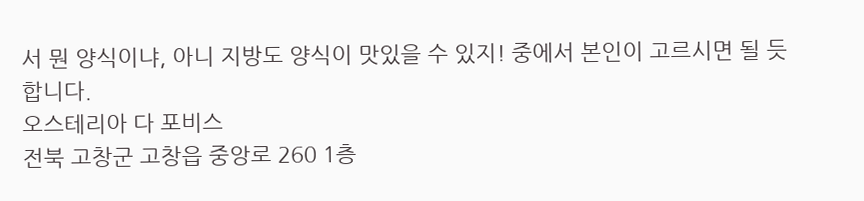서 뭔 양식이냐, 아니 지방도 양식이 맛있을 수 있지! 중에서 본인이 고르시면 될 듯 합니다.
오스테리아 다 포비스
전북 고창군 고창읍 중앙로 260 1층